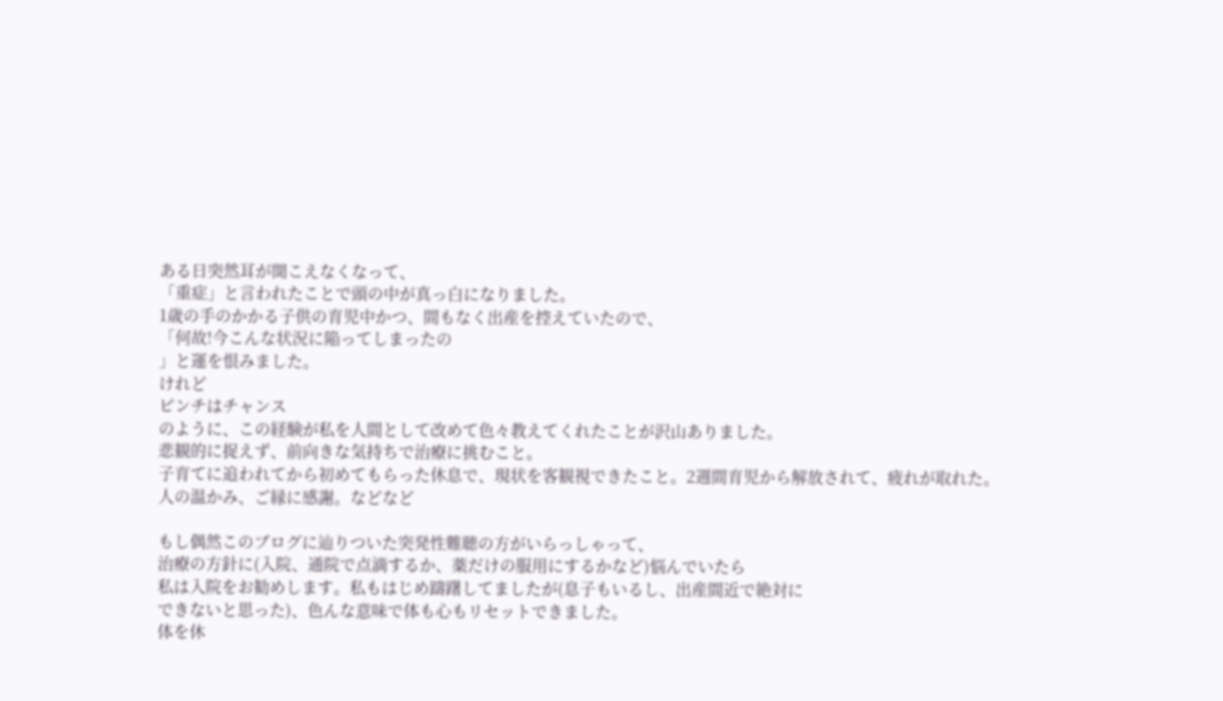ある日突然耳が聞こえなくなって、
「重症」と言われたことで頭の中が真っ白になりました。
1歳の手のかかる子供の育児中かつ、間もなく出産を控えていたので、
「何故!今こんな状況に陥ってしまったの
」と運を恨みました。
けれど
ピンチはチャンス
のように、この経験が私を人間として改めて色々教えてくれたことが沢山ありました。
悲観的に捉えず、前向きな気持ちで治療に挑むこと。
子育てに追われてから初めてもらった休息で、現状を客観視できたこと。2週間育児から解放されて、疲れが取れた。
人の温かみ、ご縁に感謝。などなど

もし偶然このブログに辿りついた突発性難聴の方がいらっしゃって、
治療の方針に(入院、通院で点滴するか、薬だけの服用にするかなど)悩んでいたら
私は入院をお勧めします。私もはじめ躊躇してましたが(息子もいるし、出産間近で絶対に
できないと思った)、色んな意味で体も心もリセットできました。
体を休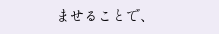ませることで、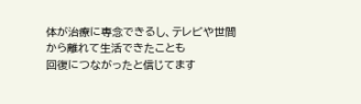体が治療に専念できるし、テレビや世間から離れて生活できたことも
回復につながったと信じてます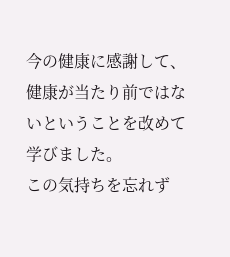今の健康に感謝して、健康が当たり前ではないということを改めて学びました。
この気持ちを忘れず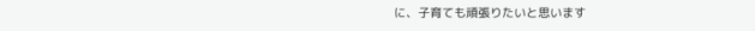に、子育ても頑張りたいと思います